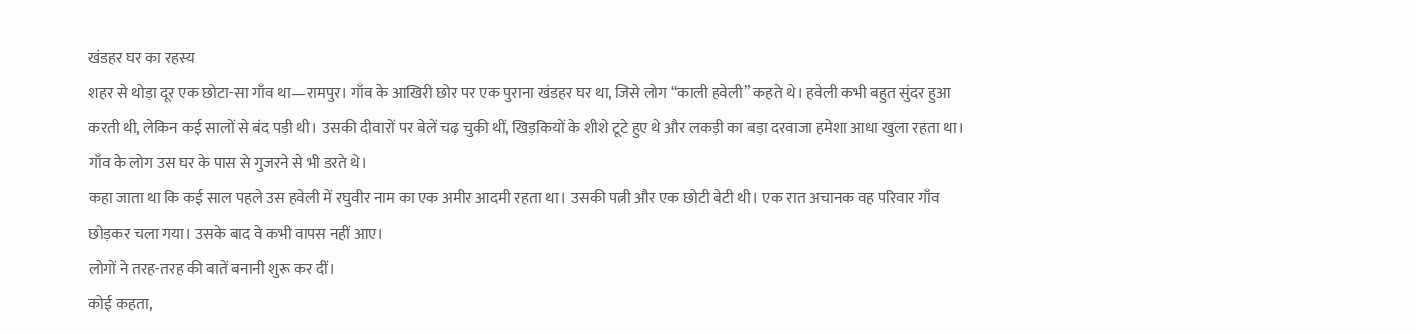खंडहर घर का रहस्य
शहर से थोड़ा दूर एक छोटा-सा गाँव था—रामपुर। गाँव के आखिरी छोर पर एक पुराना खंडहर घर था, जिसे लोग “काली हवेली” कहते थे। हवेली कभी बहुत सुंदर हुआ करती थी, लेकिन कई सालों से बंद पड़ी थी। उसकी दीवारों पर बेलें चढ़ चुकी थीं, खिड़कियों के शीशे टूटे हुए थे और लकड़ी का बड़ा दरवाजा हमेशा आधा खुला रहता था।
गाँव के लोग उस घर के पास से गुजरने से भी डरते थे।
कहा जाता था कि कई साल पहले उस हवेली में रघुवीर नाम का एक अमीर आदमी रहता था। उसकी पत्नी और एक छोटी बेटी थी। एक रात अचानक वह परिवार गाँव छोड़कर चला गया। उसके बाद वे कभी वापस नहीं आए।
लोगों ने तरह-तरह की बातें बनानी शुरू कर दीं।
कोई कहता,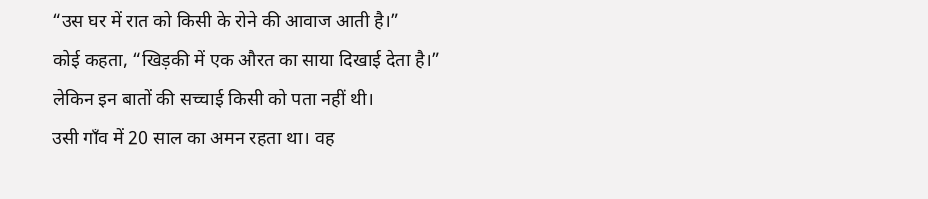“उस घर में रात को किसी के रोने की आवाज आती है।”
कोई कहता, “खिड़की में एक औरत का साया दिखाई देता है।”
लेकिन इन बातों की सच्चाई किसी को पता नहीं थी।
उसी गाँव में 20 साल का अमन रहता था। वह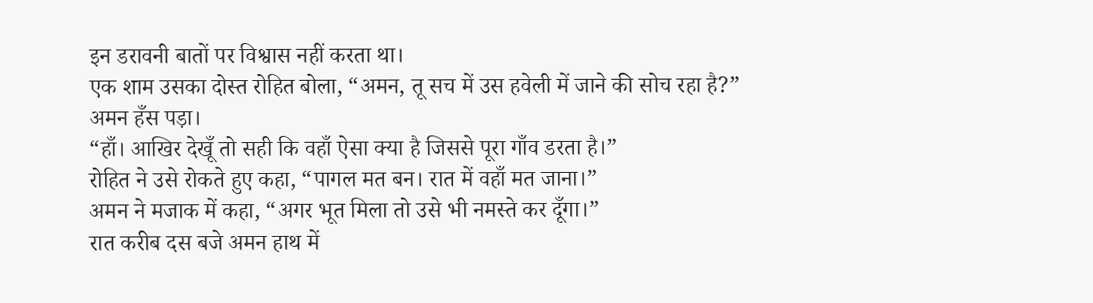इन डरावनी बातों पर विश्वास नहीं करता था।
एक शाम उसका दोस्त रोहित बोला, “अमन, तू सच में उस हवेली में जाने की सोच रहा है?”
अमन हँस पड़ा।
“हाँ। आखिर देखूँ तो सही कि वहाँ ऐसा क्या है जिससे पूरा गाँव डरता है।”
रोहित ने उसे रोकते हुए कहा, “पागल मत बन। रात में वहाँ मत जाना।”
अमन ने मजाक में कहा, “अगर भूत मिला तो उसे भी नमस्ते कर दूँगा।”
रात करीब दस बजे अमन हाथ में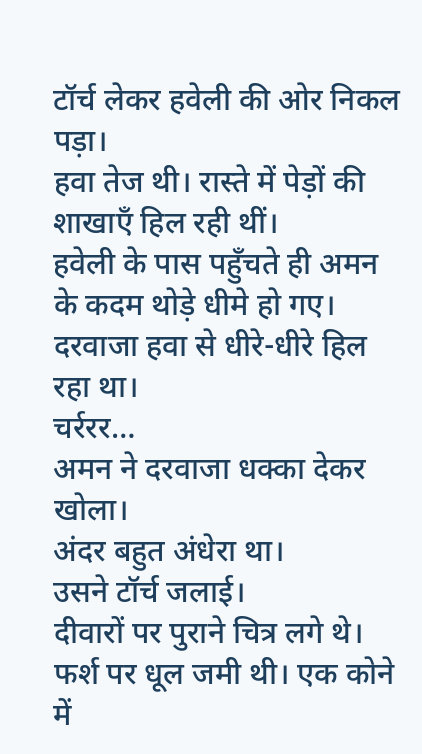टॉर्च लेकर हवेली की ओर निकल पड़ा।
हवा तेज थी। रास्ते में पेड़ों की शाखाएँ हिल रही थीं।
हवेली के पास पहुँचते ही अमन के कदम थोड़े धीमे हो गए।
दरवाजा हवा से धीरे-धीरे हिल रहा था।
चर्ररर…
अमन ने दरवाजा धक्का देकर खोला।
अंदर बहुत अंधेरा था।
उसने टॉर्च जलाई।
दीवारों पर पुराने चित्र लगे थे। फर्श पर धूल जमी थी। एक कोने में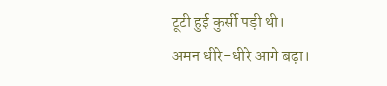टूटी हुई कुर्सी पड़ी थी।
अमन धीरे-धीरे आगे बढ़ा।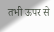तभी ऊपर से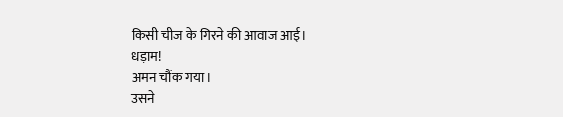किसी चीज के गिरने की आवाज आई।
धड़ाम!
अमन चौंक गया।
उसने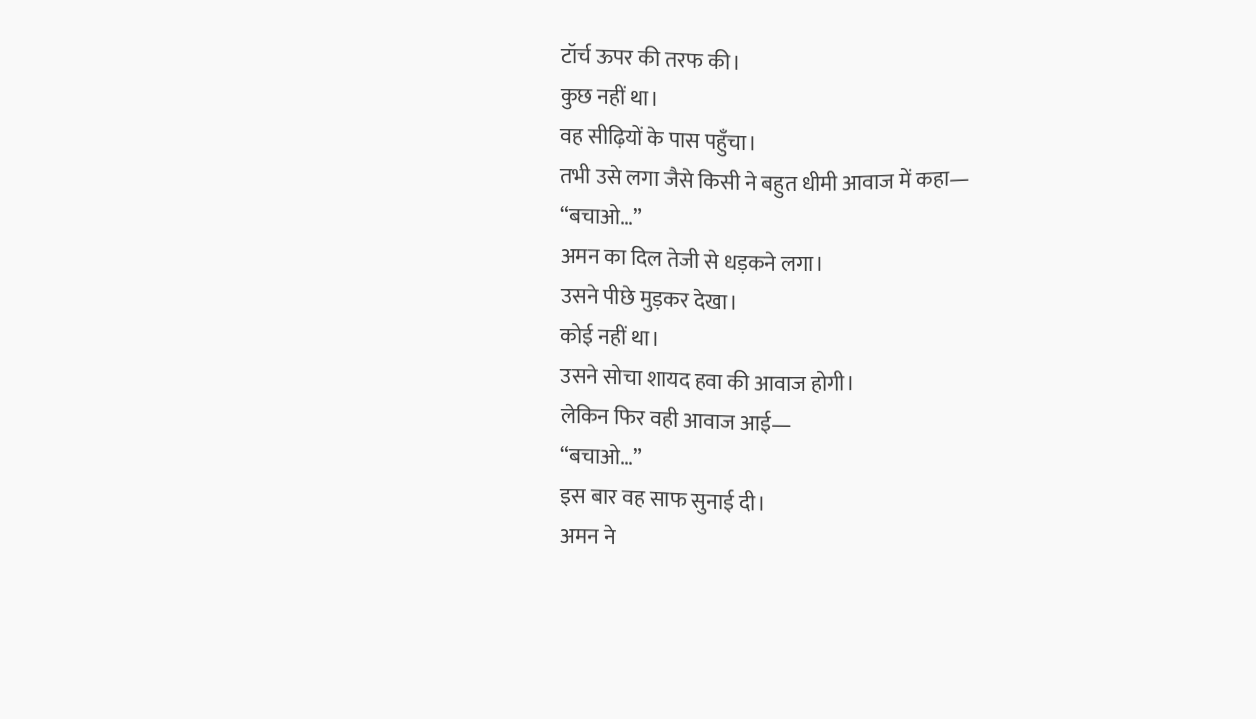टॉर्च ऊपर की तरफ की।
कुछ नहीं था।
वह सीढ़ियों के पास पहुँचा।
तभी उसे लगा जैसे किसी ने बहुत धीमी आवाज में कहा—
“बचाओ…”
अमन का दिल तेजी से धड़कने लगा।
उसने पीछे मुड़कर देखा।
कोई नहीं था।
उसने सोचा शायद हवा की आवाज होगी।
लेकिन फिर वही आवाज आई—
“बचाओ…”
इस बार वह साफ सुनाई दी।
अमन ने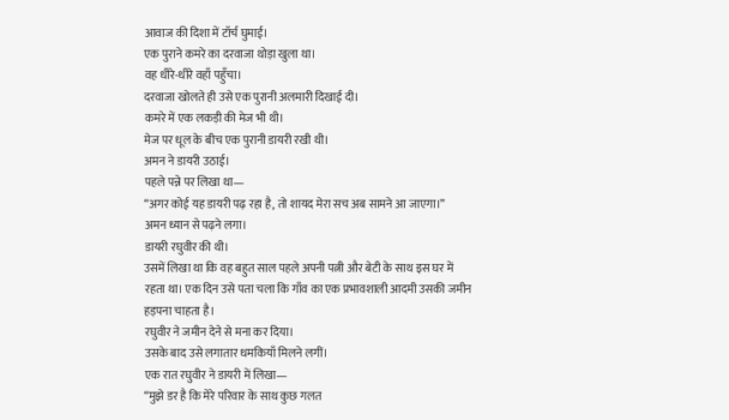आवाज की दिशा में टॉर्च घुमाई।
एक पुराने कमरे का दरवाजा थोड़ा खुला था।
वह धीरे-धीरे वहाँ पहुँचा।
दरवाजा खोलते ही उसे एक पुरानी अलमारी दिखाई दी।
कमरे में एक लकड़ी की मेज भी थी।
मेज पर धूल के बीच एक पुरानी डायरी रखी थी।
अमन ने डायरी उठाई।
पहले पन्ने पर लिखा था—
“अगर कोई यह डायरी पढ़ रहा है, तो शायद मेरा सच अब सामने आ जाएगा।”
अमन ध्यान से पढ़ने लगा।
डायरी रघुवीर की थी।
उसमें लिखा था कि वह बहुत साल पहले अपनी पत्नी और बेटी के साथ इस घर में रहता था। एक दिन उसे पता चला कि गाँव का एक प्रभावशाली आदमी उसकी जमीन हड़पना चाहता है।
रघुवीर ने जमीन देने से मना कर दिया।
उसके बाद उसे लगातार धमकियाँ मिलने लगीं।
एक रात रघुवीर ने डायरी में लिखा—
“मुझे डर है कि मेरे परिवार के साथ कुछ गलत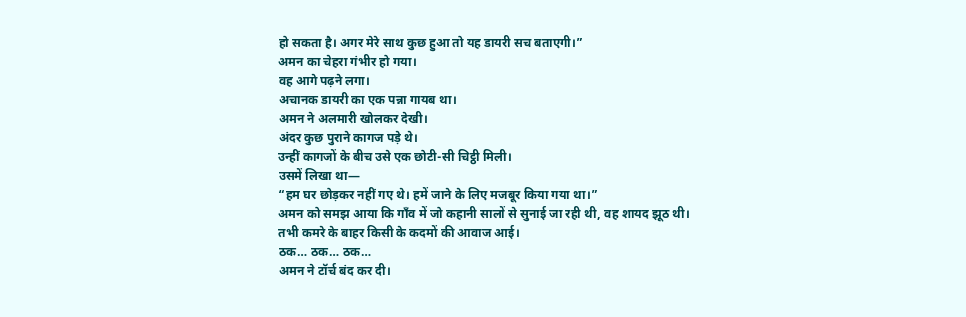हो सकता है। अगर मेरे साथ कुछ हुआ तो यह डायरी सच बताएगी।”
अमन का चेहरा गंभीर हो गया।
वह आगे पढ़ने लगा।
अचानक डायरी का एक पन्ना गायब था।
अमन ने अलमारी खोलकर देखी।
अंदर कुछ पुराने कागज पड़े थे।
उन्हीं कागजों के बीच उसे एक छोटी-सी चिट्ठी मिली।
उसमें लिखा था—
“हम घर छोड़कर नहीं गए थे। हमें जाने के लिए मजबूर किया गया था।”
अमन को समझ आया कि गाँव में जो कहानी सालों से सुनाई जा रही थी, वह शायद झूठ थी।
तभी कमरे के बाहर किसी के कदमों की आवाज आई।
ठक… ठक… ठक…
अमन ने टॉर्च बंद कर दी।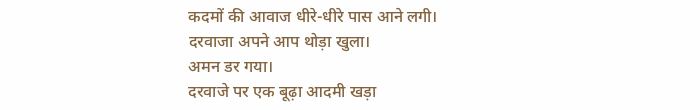कदमों की आवाज धीरे-धीरे पास आने लगी।
दरवाजा अपने आप थोड़ा खुला।
अमन डर गया।
दरवाजे पर एक बूढ़ा आदमी खड़ा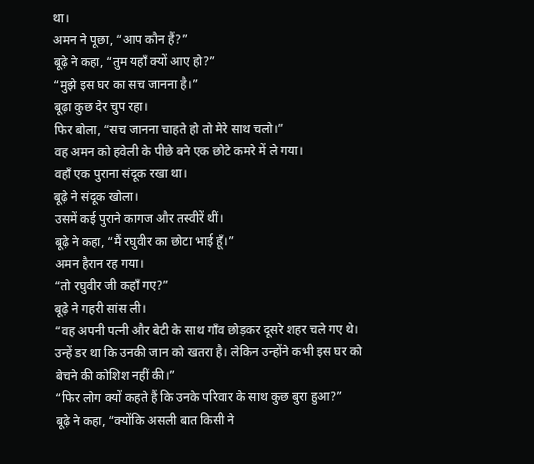था।
अमन ने पूछा, “आप कौन हैं?”
बूढ़े ने कहा, “तुम यहाँ क्यों आए हो?”
“मुझे इस घर का सच जानना है।”
बूढ़ा कुछ देर चुप रहा।
फिर बोला, “सच जानना चाहते हो तो मेरे साथ चलो।”
वह अमन को हवेली के पीछे बने एक छोटे कमरे में ले गया।
वहाँ एक पुराना संदूक रखा था।
बूढ़े ने संदूक खोला।
उसमें कई पुराने कागज और तस्वीरें थीं।
बूढ़े ने कहा, “मैं रघुवीर का छोटा भाई हूँ।”
अमन हैरान रह गया।
“तो रघुवीर जी कहाँ गए?”
बूढ़े ने गहरी सांस ली।
“वह अपनी पत्नी और बेटी के साथ गाँव छोड़कर दूसरे शहर चले गए थे। उन्हें डर था कि उनकी जान को खतरा है। लेकिन उन्होंने कभी इस घर को बेचने की कोशिश नहीं की।”
“फिर लोग क्यों कहते हैं कि उनके परिवार के साथ कुछ बुरा हुआ?”
बूढ़े ने कहा, “क्योंकि असली बात किसी ने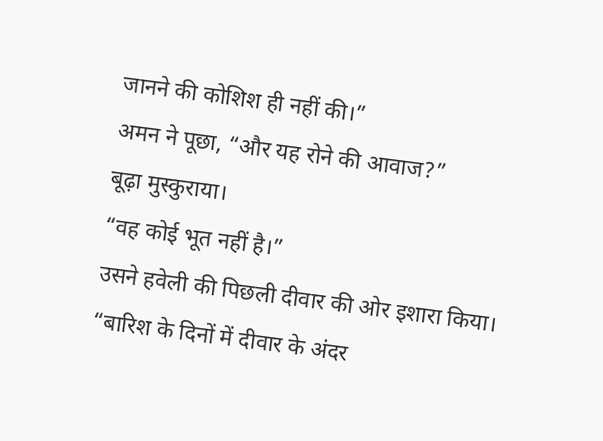जानने की कोशिश ही नहीं की।”
अमन ने पूछा, “और यह रोने की आवाज?”
बूढ़ा मुस्कुराया।
“वह कोई भूत नहीं है।”
उसने हवेली की पिछली दीवार की ओर इशारा किया।
“बारिश के दिनों में दीवार के अंदर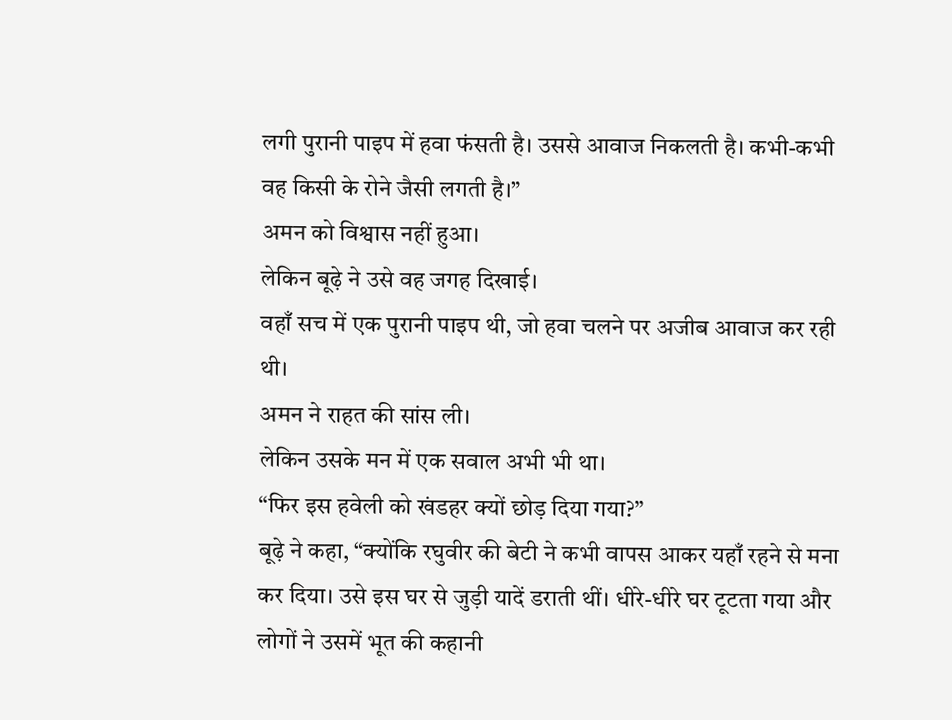लगी पुरानी पाइप में हवा फंसती है। उससे आवाज निकलती है। कभी-कभी वह किसी के रोने जैसी लगती है।”
अमन को विश्वास नहीं हुआ।
लेकिन बूढ़े ने उसे वह जगह दिखाई।
वहाँ सच में एक पुरानी पाइप थी, जो हवा चलने पर अजीब आवाज कर रही थी।
अमन ने राहत की सांस ली।
लेकिन उसके मन में एक सवाल अभी भी था।
“फिर इस हवेली को खंडहर क्यों छोड़ दिया गया?”
बूढ़े ने कहा, “क्योंकि रघुवीर की बेटी ने कभी वापस आकर यहाँ रहने से मना कर दिया। उसे इस घर से जुड़ी यादें डराती थीं। धीरे-धीरे घर टूटता गया और लोगों ने उसमें भूत की कहानी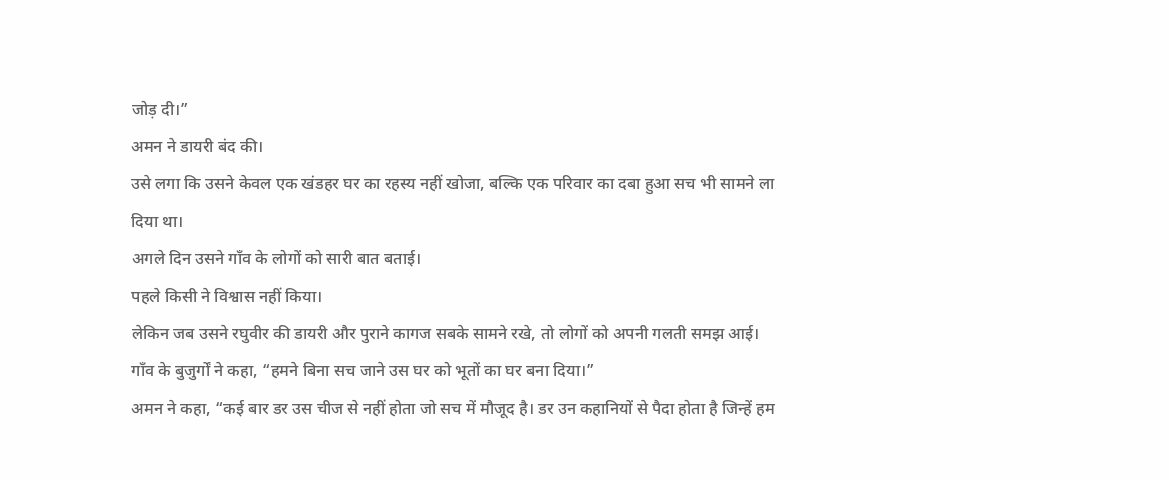जोड़ दी।”
अमन ने डायरी बंद की।
उसे लगा कि उसने केवल एक खंडहर घर का रहस्य नहीं खोजा, बल्कि एक परिवार का दबा हुआ सच भी सामने ला दिया था।
अगले दिन उसने गाँव के लोगों को सारी बात बताई।
पहले किसी ने विश्वास नहीं किया।
लेकिन जब उसने रघुवीर की डायरी और पुराने कागज सबके सामने रखे, तो लोगों को अपनी गलती समझ आई।
गाँव के बुजुर्गों ने कहा, “हमने बिना सच जाने उस घर को भूतों का घर बना दिया।”
अमन ने कहा, “कई बार डर उस चीज से नहीं होता जो सच में मौजूद है। डर उन कहानियों से पैदा होता है जिन्हें हम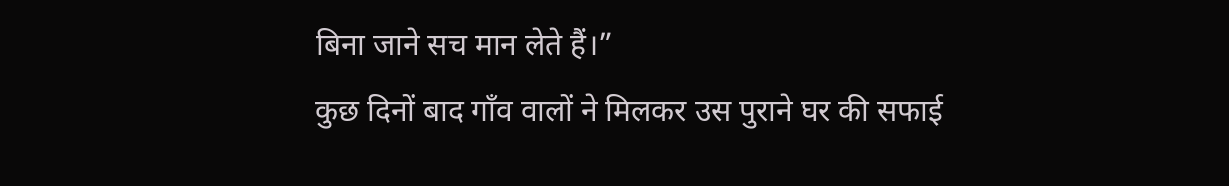बिना जाने सच मान लेते हैं।”
कुछ दिनों बाद गाँव वालों ने मिलकर उस पुराने घर की सफाई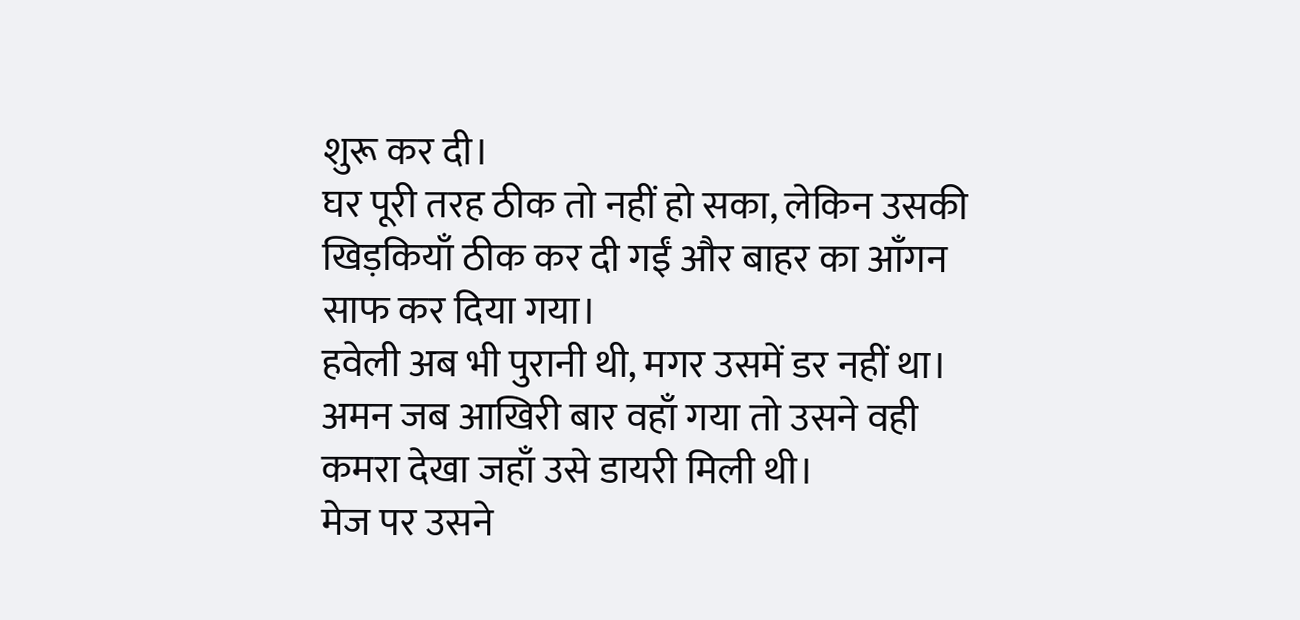शुरू कर दी।
घर पूरी तरह ठीक तो नहीं हो सका, लेकिन उसकी खिड़कियाँ ठीक कर दी गईं और बाहर का आँगन साफ कर दिया गया।
हवेली अब भी पुरानी थी, मगर उसमें डर नहीं था।
अमन जब आखिरी बार वहाँ गया तो उसने वही कमरा देखा जहाँ उसे डायरी मिली थी।
मेज पर उसने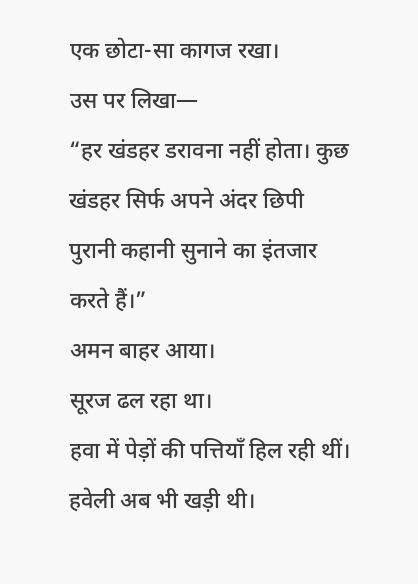एक छोटा-सा कागज रखा।
उस पर लिखा—
“हर खंडहर डरावना नहीं होता। कुछ खंडहर सिर्फ अपने अंदर छिपी पुरानी कहानी सुनाने का इंतजार करते हैं।”
अमन बाहर आया।
सूरज ढल रहा था।
हवा में पेड़ों की पत्तियाँ हिल रही थीं।
हवेली अब भी खड़ी थी।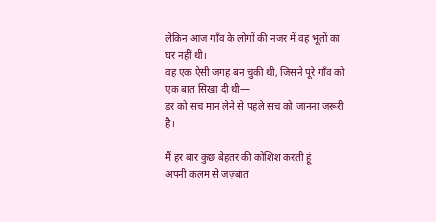लेकिन आज गाँव के लोगों की नजर में वह भूतों का घर नहीं थी।
वह एक ऐसी जगह बन चुकी थी, जिसने पूरे गाँव को एक बात सिखा दी थी—
डर को सच मान लेने से पहले सच को जानना जरूरी है।

मैं हर बार कुछ बेहतर की कोशिश करती हूं
अपनी कलम से जज़्बात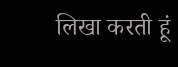लिखा करती हूं